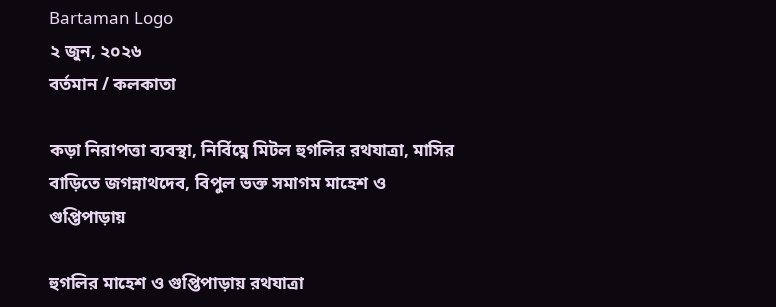Bartaman Logo
২ জুন, ২০২৬
বর্তমান / কলকাতা

কড়া নিরাপত্তা ব্যবস্থা, নির্বিঘ্নে মিটল হুগলির রথযাত্রা, মাসির বাড়িতে জগন্নাথদেব, বিপুল ভক্ত সমাগম মাহেশ ও গুপ্তিপাড়ায়

হুগলির মাহেশ ও গুপ্তিপাড়ায় রথযাত্রা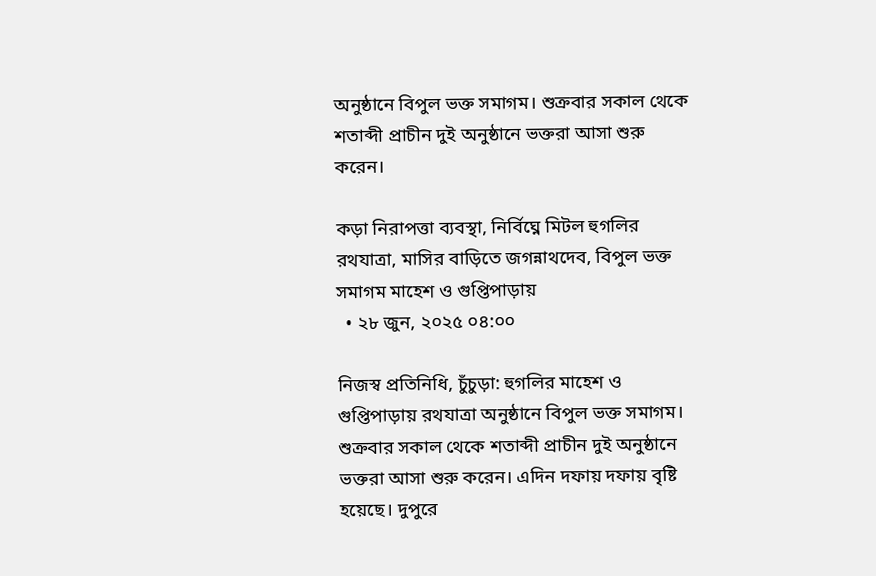অনুষ্ঠানে বিপুল ভক্ত সমাগম। শুক্রবার সকাল থেকে শতাব্দী প্রাচীন দুই অনুষ্ঠানে ভক্তরা আসা শুরু করেন।

কড়া নিরাপত্তা ব্যবস্থা, নির্বিঘ্নে মিটল হুগলির রথযাত্রা, মাসির বাড়িতে জগন্নাথদেব, বিপুল ভক্ত সমাগম মাহেশ ও গুপ্তিপাড়ায়
  • ২৮ জুন, ২০২৫ ০৪:০০

নিজস্ব প্রতিনিধি, চুঁচুড়া: হুগলির মাহেশ ও গুপ্তিপাড়ায় রথযাত্রা অনুষ্ঠানে বিপুল ভক্ত সমাগম। শুক্রবার সকাল থেকে শতাব্দী প্রাচীন দুই অনুষ্ঠানে ভক্তরা আসা শুরু করেন। এদিন দফায় দফায় বৃষ্টি হয়েছে। দুপুরে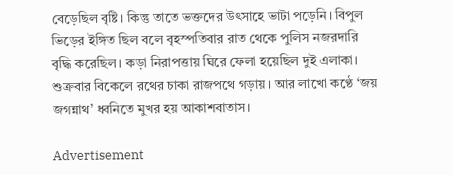বেড়েছিল বৃষ্টি। কিন্তু তাতে ভক্তদের উৎসাহে ভাটা পড়েনি। বিপুল ভিড়ের ইঙ্গিত ছিল বলে বৃহস্পতিবার রাত থেকে পুলিস নজরদারি বৃদ্ধি করেছিল। কড়া নিরাপত্তায় ঘিরে ফেলা হয়েছিল দুই এলাকা। শুক্রবার বিকেলে রথের চাকা রাজপথে গড়ায়। আর লাখো কণ্ঠে ‘জয় জগন্নাথ’ ধ্বনিতে মুখর হয় আকাশবাতাস।

Advertisement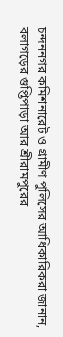চন্দননগর কমিশনারেট ও গ্রামীণ পুলিসের আধিকারিকরা জানান, বলাগড়ের গুপ্তিপাড়া আর শ্রীরামপুরের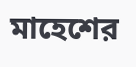মাহেশের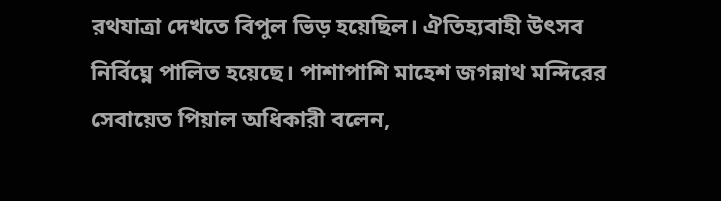রথযাত্রা দেখতে বিপুল ভিড় হয়েছিল। ঐতিহ্যবাহী উৎসব নির্বিঘ্নে পালিত হয়েছে। পাশাপাশি মাহেশ জগন্নাথ মন্দিরের সেবায়েত পিয়াল অধিকারী বলেন,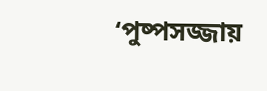‘পুষ্পসজ্জায়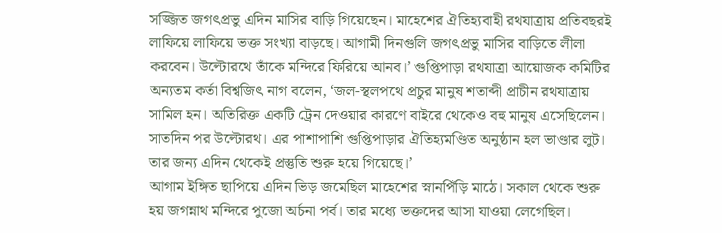সজ্জিত জগৎপ্রভু এদিন মাসির বাড়ি গিয়েছেন। মাহেশের ঐতিহ্যবাহী রথযাত্রায় প্রতিবছরই লাফিয়ে লাফিয়ে ভক্ত সংখ্যা বাড়ছে। আগামী দিনগুলি জগৎপ্রভু মাসির বাড়িতে লীলা করবেন। উল্টোরথে তাঁকে মন্দিরে ফিরিয়ে আনব।’ গুপ্তিপাড়া রথযাত্রা আয়োজক কমিটির অন্যতম কর্তা বিশ্বজিৎ নাগ বলেন, ‘জল-স্থলপথে প্রচুর মানুষ শতাব্দী প্রাচীন রথযাত্রায় সামিল হন। অতিরিক্ত একটি ট্রেন দেওয়ার কারণে বাইরে থেকেও বহু মানুষ এসেছিলেন। সাতদিন পর উল্টোরথ। এর পাশাপাশি গুপ্তিপাড়ার ঐতিহ্যমণ্ডিত অনুষ্ঠান হল ভাণ্ডার লুট। তার জন্য এদিন থেকেই প্রস্তুতি শুরু হয়ে গিয়েছে।’
আগাম ইঙ্গিত ছাপিয়ে এদিন ভিড় জমেছিল মাহেশের স্নানপিঁড়ি মাঠে। সকাল থেকে শুরু হয় জগন্নাথ মন্দিরে পুজো অর্চনা পর্ব। তার মধ্যে ভক্তদের আসা যাওয়া লেগেছিল।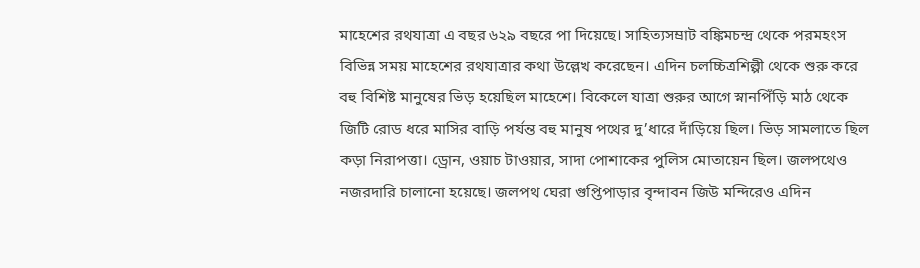মাহেশের রথযাত্রা এ বছর ৬২৯ বছরে পা দিয়েছে। সাহিত্যসম্রাট বঙ্কিমচন্দ্র থেকে পরমহংস বিভিন্ন সময় মাহেশের রথযাত্রার কথা উল্লেখ করেছেন। এদিন চলচ্চিত্রশিল্পী থেকে শুরু করে বহু বিশিষ্ট মানুষের ভিড় হয়েছিল মাহেশে। বিকেলে যাত্রা শুরুর আগে স্নানপিঁড়ি মাঠ থেকে জিটি রোড ধরে মাসির বাড়ি পর্যন্ত বহু মানুষ পথের দু’ধারে দাঁড়িয়ে ছিল। ভিড় সামলাতে ছিল কড়া নিরাপত্তা। ড্রোন, ওয়াচ টাওয়ার, সাদা পোশাকের পুলিস মোতায়েন ছিল। জলপথেও নজরদারি চালানো হয়েছে। জলপথ ঘেরা গুপ্তিপাড়ার বৃন্দাবন জিউ মন্দিরেও এদিন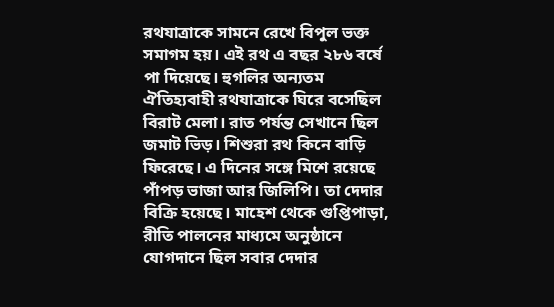রথযাত্রাকে সামনে রেখে বিপুল ভক্ত সমাগম হয়। এই রথ এ বছর ২৮৬ বর্ষে পা দিয়েছে। হুগলির অন্যতম ঐতিহ্যবাহী রথযাত্রাকে ঘিরে বসেছিল বিরাট মেলা। রাত পর্যন্ত সেখানে ছিল জমাট ভিড়। শিশুরা রথ কিনে বাড়ি ফিরেছে। এ দিনের সঙ্গে মিশে রয়েছে পাঁপড় ভাজা আর জিলিপি। তা দেদার বিক্রি হয়েছে। মাহেশ থেকে গুপ্তিপাড়া, রীতি পালনের মাধ্যমে অনুষ্ঠানে যোগদানে ছিল সবার দেদার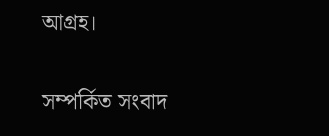আগ্রহ।

সম্পর্কিত সংবাদ